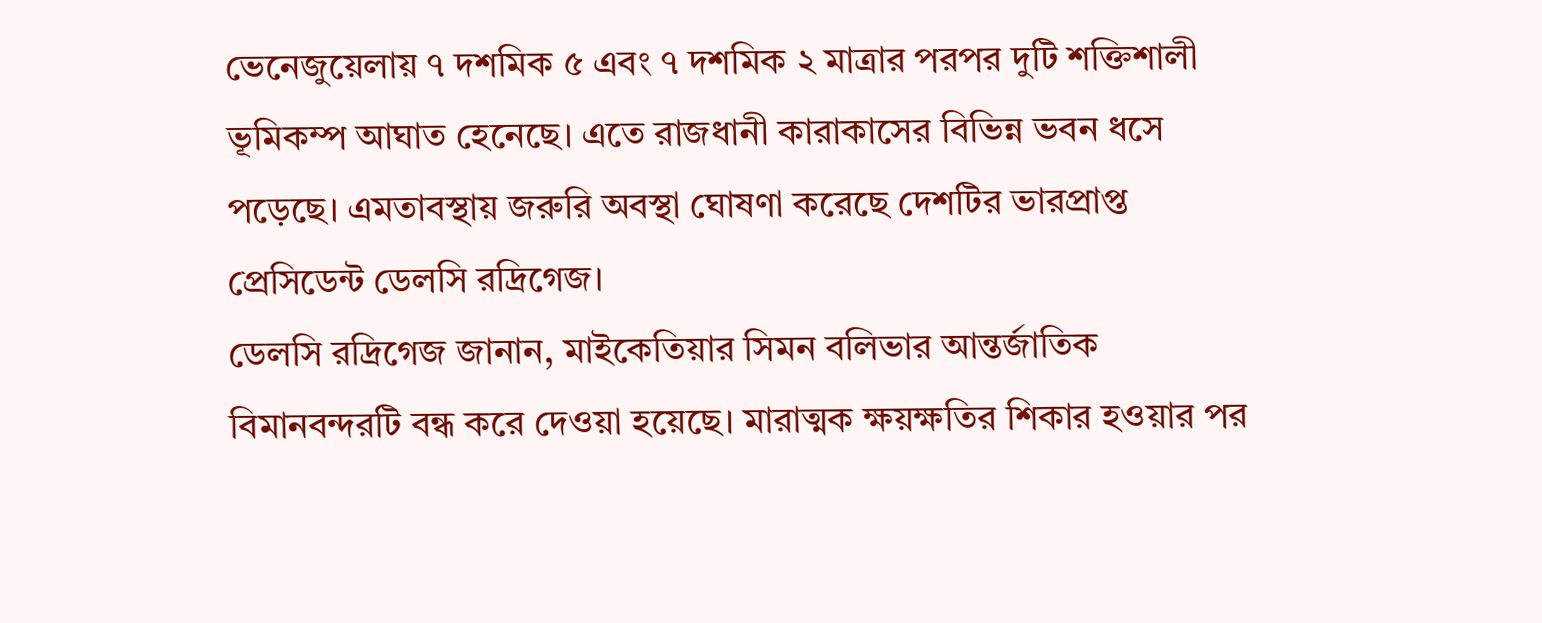ভেনেজুয়েলায় ৭ দশমিক ৫ এবং ৭ দশমিক ২ মাত্রার পরপর দুটি শক্তিশালী ভূমিকম্প আঘাত হেনেছে। এতে রাজধানী কারাকাসের বিভিন্ন ভবন ধসে পড়েছে। এমতাবস্থায় জরুরি অবস্থা ঘোষণা করেছে দেশটির ভারপ্রাপ্ত প্রেসিডেন্ট ডেলসি রদ্রিগেজ।
ডেলসি রদ্রিগেজ জানান, মাইকেতিয়ার সিমন বলিভার আন্তর্জাতিক বিমানবন্দরটি বন্ধ করে দেওয়া হয়েছে। মারাত্মক ক্ষয়ক্ষতির শিকার হওয়ার পর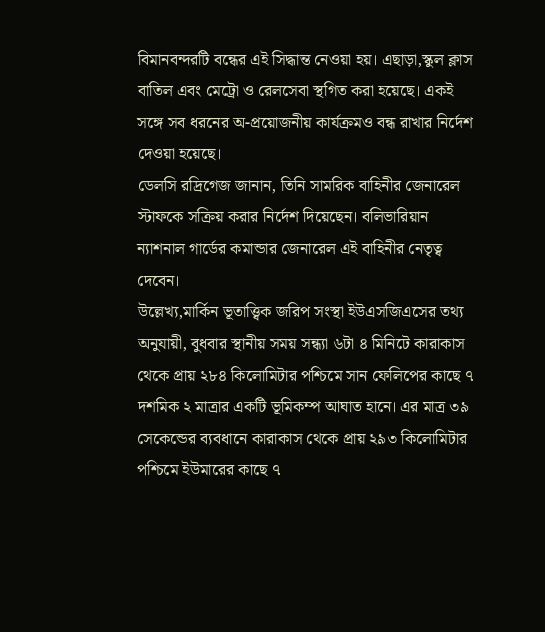বিমানবন্দরটি বন্ধের এই সিদ্ধান্ত নেওয়া হয়। এছাড়া,স্কুল ক্লাস বাতিল এবং মেট্রো ও রেলসেবা স্থগিত করা হয়েছে। একই সঙ্গে সব ধরনের অ-প্রয়োজনীয় কার্যক্রমও বন্ধ রাখার নির্দেশ দেওয়া হয়েছে।
ডেলসি রদ্রিগেজ জানান, তিনি সামরিক বাহিনীর জেনারেল স্টাফকে সক্রিয় করার নির্দেশ দিয়েছেন। বলিভারিয়ান ন্যাশনাল গার্ডের কমান্ডার জেনারেল এই বাহিনীর নেতৃত্ব দেবেন।
উল্লেখ্য,মার্কিন ভূতাত্ত্বিক জরিপ সংস্থা ইউএসজিএসের তথ্য অনুযায়ী, বুধবার স্থানীয় সময় সন্ধ্যা ৬টা ৪ মিনিটে কারাকাস থেকে প্রায় ২৮৪ কিলোমিটার পশ্চিমে সান ফেলিপের কাছে ৭ দশমিক ২ মাত্রার একটি ভূমিকম্প আঘাত হানে। এর মাত্র ৩৯ সেকেন্ডের ব্যবধানে কারাকাস থেকে প্রায় ২৯৩ কিলোমিটার পশ্চিমে ইউমারের কাছে ৭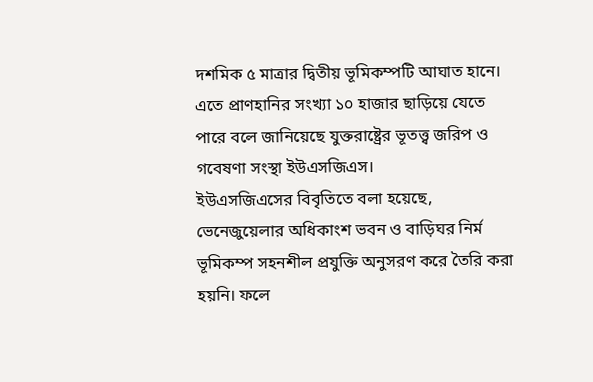দশমিক ৫ মাত্রার দ্বিতীয় ভূমিকম্পটি আঘাত হানে।
এতে প্রাণহানির সংখ্যা ১০ হাজার ছাড়িয়ে যেতে পারে বলে জানিয়েছে যুক্তরাষ্ট্রের ভূতত্ত্ব জরিপ ও গবেষণা সংস্থা ইউএসজিএস।
ইউএসজিএসের বিবৃতিতে বলা হয়েছে, ভেনেজুয়েলার অধিকাংশ ভবন ও বাড়িঘর নির্ম ভূমিকম্প সহনশীল প্রযুক্তি অনুসরণ করে তৈরি করা হয়নি। ফলে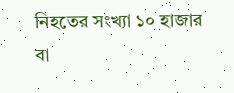নিহতের সংখ্যা ১০ হাজার বা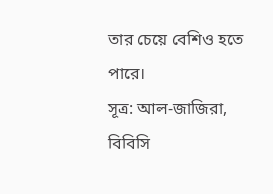তার চেয়ে বেশিও হতে পারে।
সূত্র: আল-জাজিরা, বিবিসি